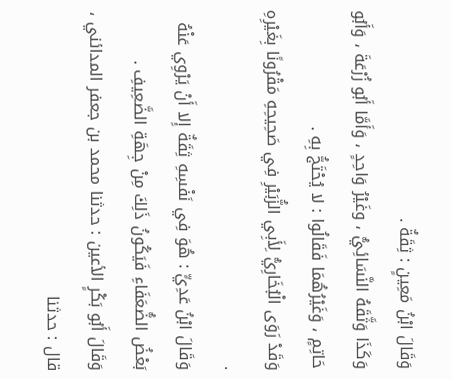وَقَالَ ابْنُ مَعِينٍ : ثِقَةٌ .
وَكَذَا وَثَّقَهُ النَّسَائِيُّ ، وغَيْرُ وَاحِدٍ ، وَأَمَّا أَبُو زُرْعَةَ ، وَأَبُو حَاتِمٍ ، وَغَيْرُهُمَا فَقَالُوا : لا يُحْتَجُّ بِهِ .
وَقَدْ رَوَى الْبُخَارِيُّ لِأَبِي الزُّبَيْرِ فِي صَحِيحِهِ مَقْرُونًا بِغَيْرِهِ .
وَقَالَ ابْنُ عَدِيٍّ : هُوَ فِي نَفْسِهِ ثِقَةٌ إِلا أَنْ يَرْوِي عَنْهُ بَعْضُ الضُّعَفَاءِ فَيَكُونُ ذَلِكَ مِنْ جِهَةِ الضَّعِيفِ .
وَقَالَ أَبُو بَكْرٍ الأعين : حدثنا محمد بن جعفر المدائني ، قال : حدثنا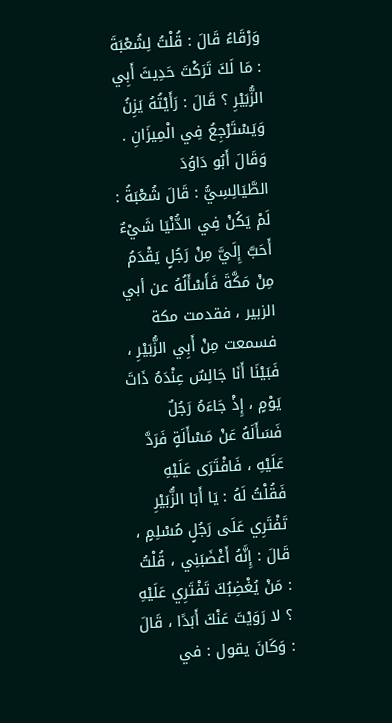وَرْقَاءُ قَالَ : قُلْتُ لِشُعْبَةَ : مَا لَكَ تَرَكْتَ حَدِيثَ أَبِي الزُّبَيْرِ ؟ قَالَ : رَأَيْتُهُ يَزِنُ وَيَسْتَرْجِعُ فِي الْمِيزَانِ .
وَقَالَ أَبُو دَاوُدَ الطَّيَالِسِيُّ : قَالَ شُعْبَةُ : لَمْ يَكُنْ فِي الدُّنْيَا شَيْءٌ أَحَبَّ إِلَيَّ مِنْ رَجُلٍ يَقْدَمُ مِنْ مَكَّةَ فَأَسْأَلُهُ عن أبي الزبير ، فقدمت مكة فسمعت مِنْ أَبِي الزُّبَيْرِ ، فَبَيْنَا أَنَا جَالِسٌ عِنْدَهُ ذَاتَ يَوْمٍ ، إِذْ جَاءَهُ رَجُلٌ فَسَأَلَهُ عَنْ مَسْأَلَةٍ فَرَدَّ عَلَيْهِ ، فَافْتَرَى عَلَيْهِ فَقُلْتُ لَهُ : يَا أَبَا الزُّبَيْرِ تَفْتَرِي عَلَى رَجُلٍ مُسْلِمٍ ، قَالَ : إِنَّهُ أَغْضَبَنِي ، قُلْتُ : مَنْ يُغْضِبُكَ تَفْتَرِي عَلَيْهِ ؟ لا رَوَيْتَ عَنْكَ أَبَدًا ، قَالَ : وَكَانَ يقول : في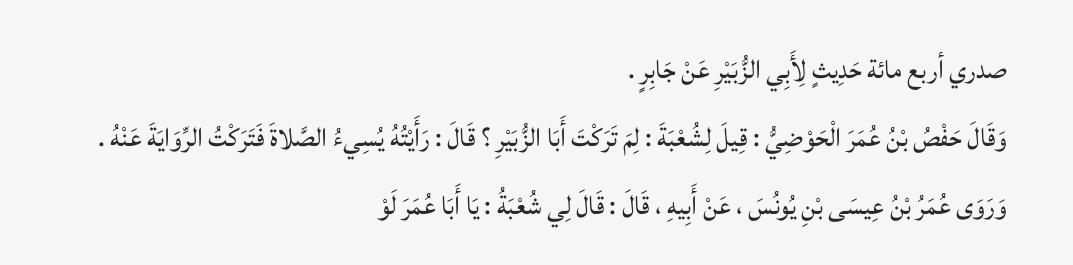صدري أربع مائة حَدِيثٍ لِأَبِي الزُّبَيْرِ عَنْ جَابِرٍ .
وَقَالَ حَفْصُ بْنُ عُمَرَ الْحَوْضِيُّ : قِيلَ لِشُعْبَةَ : لِمَ تَرَكْتَ أَبَا الزُّبَيْرِ ؟ قَالَ : رَأَيْتُهُ يُسِيءُ الصَّلاةَ فَتَرَكْتُ الرِّوَايَةَ عَنْهُ .
وَرَوَى عُمَرُ بْنُ عِيسَى بْنِ يُونُسَ ، عَنْ أَبِيهِ ، قَالَ : قَالَ لِي شُعْبَةُ : يَا أَبَا عُمَرَ لَوْ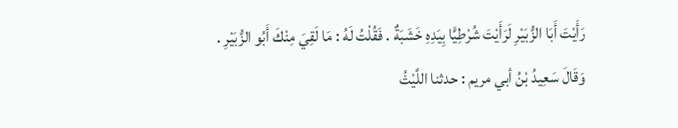رَأَيْتَ أَبَا الزُّبَيْرِ لَرَأَيْتَ شُرْطِيًّا بِيَدِهِ خَشَبَةٌ . فَقُلْتُ لَهُ : مَا لَقِيَ مِنْكَ أَبُو الزُّبَيْرِ .
وَقَالَ سَعِيدُ بْنُ أبي مريم : حدثنا اللَّيْثُ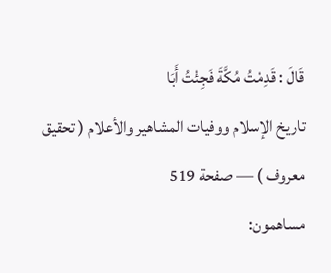قَالَ : قَدِمْتُ مُكَّةَ فَجِئْتُ أَبَا
تاريخ الإسلام ووفيات المشاهير والأعلام ( تحقيق معروف ) — صفحة 519
مساهمون: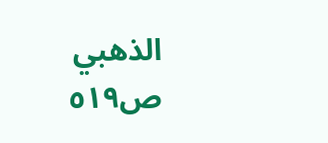الذهبي
ص٥١٩